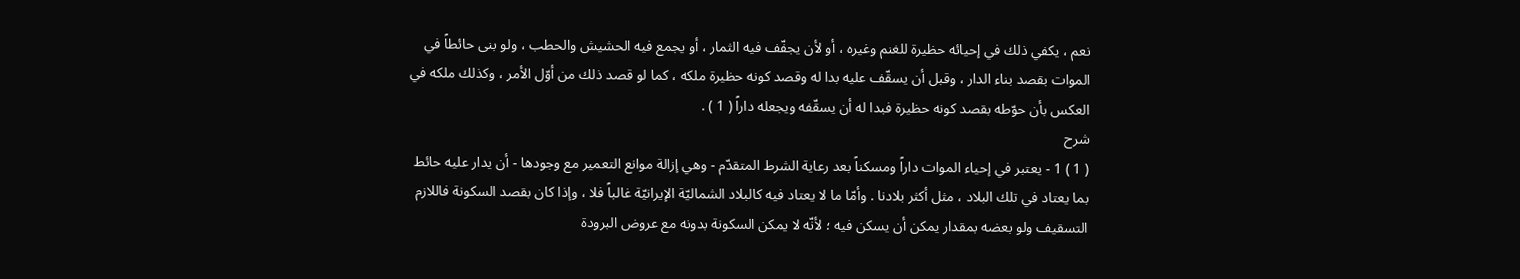نعم ، يكفي ذلك في إحيائه حظيرة للغنم وغيره ، أو لأن يجفّف فيه الثمار ، أو يجمع فيه الحشيش والحطب ، ولو بنى حائطاً في الموات بقصد بناء الدار ، وقبل أن يسقّف عليه بدا له وقصد كونه حظيرة ملكه ، كما لو قصد ذلك من أوّل الأمر ، وكذلك ملكه في العكس بأن حوّطه بقصد كونه حظيرة فبدا له أن يسقّفه ويجعله داراً ( 1 ) .
شرح
( 1 ) 1 - يعتبر في إحياء الموات داراً ومسكناً بعد رعاية الشرط المتقدّم - وهي إزالة موانع التعمير مع وجودها - أن يدار عليه حائط بما يعتاد في تلك البلاد ، مثل أكثر بلادنا . وأمّا ما لا يعتاد فيه كالبلاد الشماليّة الإيرانيّة غالباً فلا ، وإذا كان بقصد السكونة فاللازم التسقيف ولو بعضه بمقدار يمكن أن يسكن فيه ؛ لأنّه لا يمكن السكونة بدونه مع عروض البرودة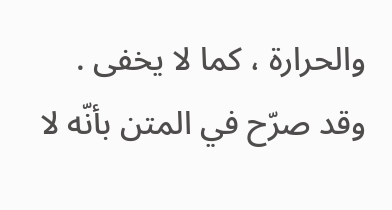والحرارة ، كما لا يخفى . وقد صرّح في المتن بأنّه لا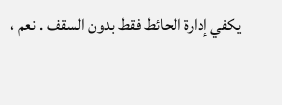يكفي إدارة الحائط فقط بدون السقف . نعم ،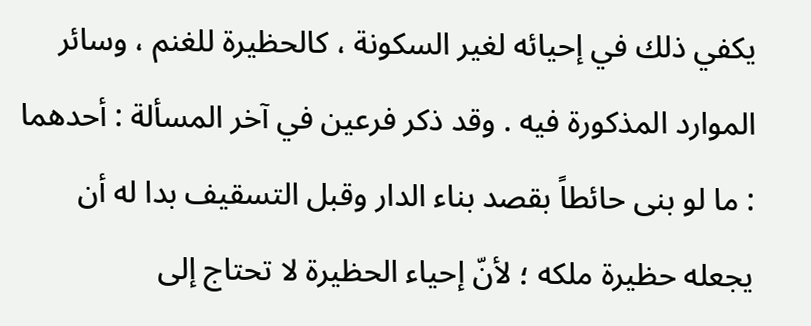يكفي ذلك في إحيائه لغير السكونة ، كالحظيرة للغنم ، وسائر الموارد المذكورة فيه . وقد ذكر فرعين في آخر المسألة : أحدهما : ما لو بنى حائطاً بقصد بناء الدار وقبل التسقيف بدا له أن يجعله حظيرة ملكه ؛ لأنّ إحياء الحظيرة لا تحتاج إلى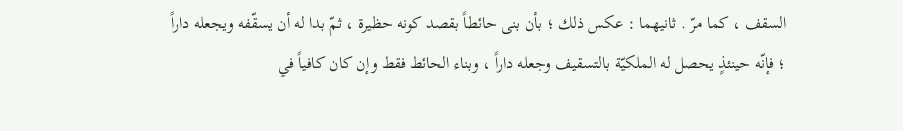السقف ، كما مرّ . ثانيهما : عكس ذلك ؛ بأن بنى حائطاً بقصد كونه حظيرة ، ثمّ بدا له أن يسقّفه ويجعله داراً ؛ فإنّه حينئذٍ يحصل له الملكيّة بالتسقيف وجعله داراً ، وبناء الحائط فقط وإن كان كافياً في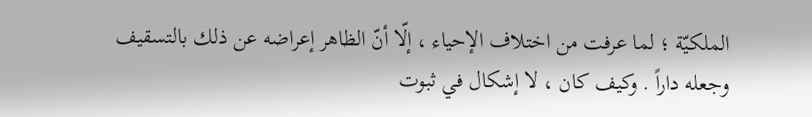الملكيّة ؛ لما عرفت من اختلاف الإحياء ، إلّا أنّ الظاهر إعراضه عن ذلك بالتسقيف وجعله داراً . وكيف كان ، لا إشكال في ثبوت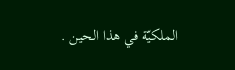الملكيّة في هذا الحين .